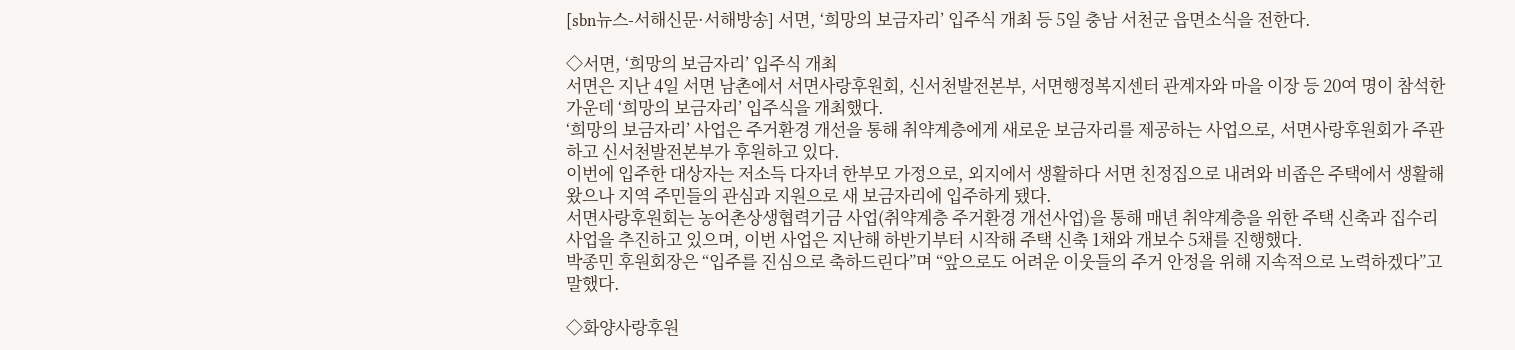[sbn뉴스-서해신문·서해방송] 서면, ‘희망의 보금자리’ 입주식 개최 등 5일 충남 서천군 읍면소식을 전한다.

◇서면, ‘희망의 보금자리’ 입주식 개최
서면은 지난 4일 서면 남촌에서 서면사랑후원회, 신서천발전본부, 서면행정복지센터 관계자와 마을 이장 등 20여 명이 참석한 가운데 ‘희망의 보금자리’ 입주식을 개최했다.
‘희망의 보금자리’ 사업은 주거환경 개선을 통해 취약계층에게 새로운 보금자리를 제공하는 사업으로, 서면사랑후원회가 주관하고 신서천발전본부가 후원하고 있다.
이번에 입주한 대상자는 저소득 다자녀 한부모 가정으로, 외지에서 생활하다 서면 친정집으로 내려와 비좁은 주택에서 생활해 왔으나 지역 주민들의 관심과 지원으로 새 보금자리에 입주하게 됐다.
서면사랑후원회는 농어촌상생협력기금 사업(취약계층 주거환경 개선사업)을 통해 매년 취약계층을 위한 주택 신축과 집수리 사업을 추진하고 있으며, 이번 사업은 지난해 하반기부터 시작해 주택 신축 1채와 개보수 5채를 진행했다.
박종민 후원회장은 “입주를 진심으로 축하드린다”며 “앞으로도 어려운 이웃들의 주거 안정을 위해 지속적으로 노력하겠다”고 말했다.

◇화양사랑후원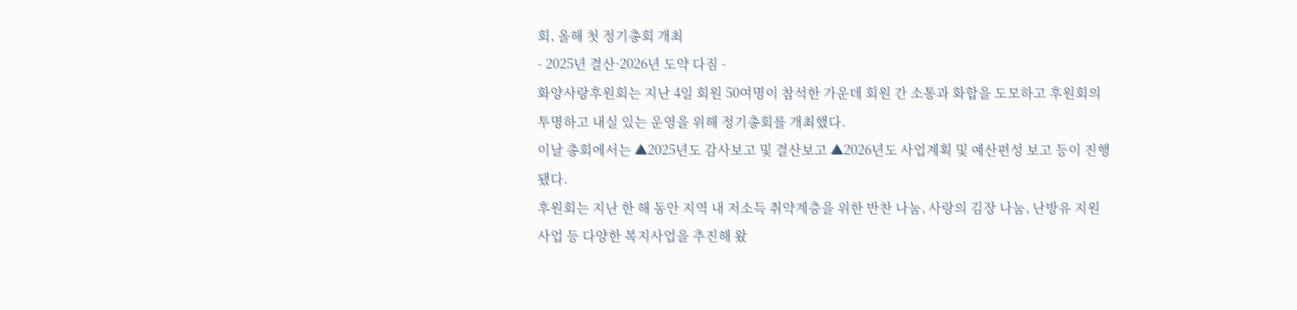회, 올해 첫 정기총회 개최
- 2025년 결산·2026년 도약 다짐 -
화양사랑후원회는 지난 4일 회원 50여명이 참석한 가운데 회원 간 소통과 화합을 도모하고 후원회의 투명하고 내실 있는 운영을 위해 정기총회를 개최했다.
이날 총회에서는 ▲2025년도 감사보고 및 결산보고 ▲2026년도 사업계획 및 예산편성 보고 등이 진행됐다.
후원회는 지난 한 해 동안 지역 내 저소득 취약계층을 위한 반찬 나눔, 사랑의 김장 나눔, 난방유 지원 사업 등 다양한 복지사업을 추진해 왔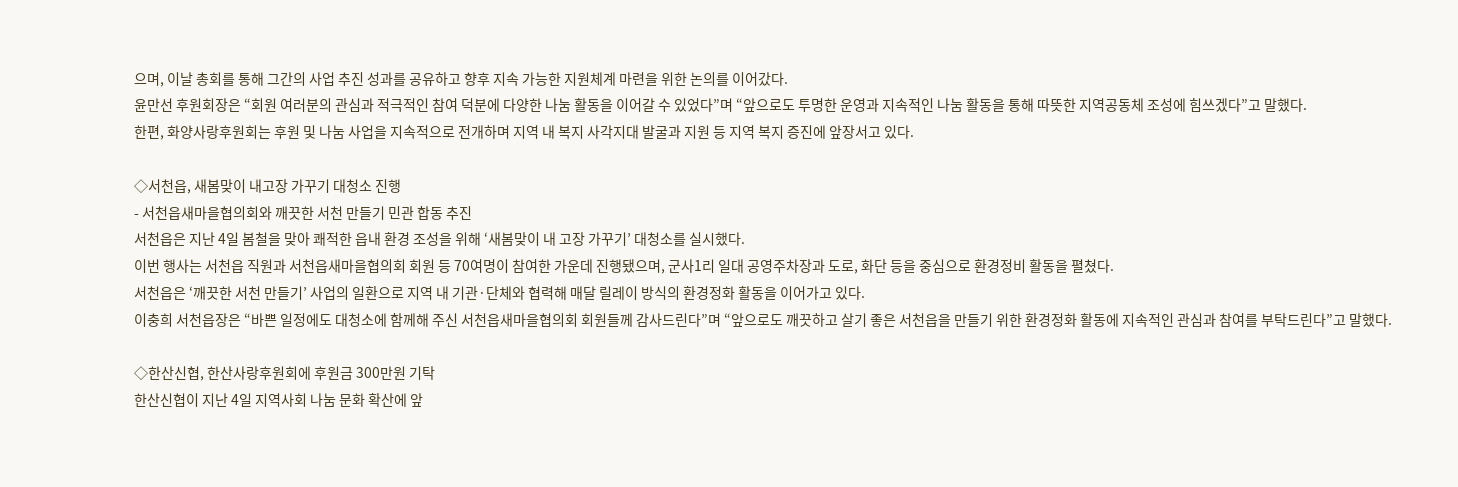으며, 이날 총회를 통해 그간의 사업 추진 성과를 공유하고 향후 지속 가능한 지원체계 마련을 위한 논의를 이어갔다.
윤만선 후원회장은 “회원 여러분의 관심과 적극적인 참여 덕분에 다양한 나눔 활동을 이어갈 수 있었다”며 “앞으로도 투명한 운영과 지속적인 나눔 활동을 통해 따뜻한 지역공동체 조성에 힘쓰겠다”고 말했다.
한편, 화양사랑후원회는 후원 및 나눔 사업을 지속적으로 전개하며 지역 내 복지 사각지대 발굴과 지원 등 지역 복지 증진에 앞장서고 있다.

◇서천읍, 새봄맞이 내고장 가꾸기 대청소 진행
- 서천읍새마을협의회와 깨끗한 서천 만들기 민관 합동 추진
서천읍은 지난 4일 봄철을 맞아 쾌적한 읍내 환경 조성을 위해 ‘새봄맞이 내 고장 가꾸기’ 대청소를 실시했다.
이번 행사는 서천읍 직원과 서천읍새마을협의회 회원 등 70여명이 참여한 가운데 진행됐으며, 군사1리 일대 공영주차장과 도로, 화단 등을 중심으로 환경정비 활동을 펼쳤다.
서천읍은 ‘깨끗한 서천 만들기’ 사업의 일환으로 지역 내 기관·단체와 협력해 매달 릴레이 방식의 환경정화 활동을 이어가고 있다.
이충희 서천읍장은 “바쁜 일정에도 대청소에 함께해 주신 서천읍새마을협의회 회원들께 감사드린다”며 “앞으로도 깨끗하고 살기 좋은 서천읍을 만들기 위한 환경정화 활동에 지속적인 관심과 참여를 부탁드린다”고 말했다.

◇한산신협, 한산사랑후원회에 후원금 300만원 기탁
한산신협이 지난 4일 지역사회 나눔 문화 확산에 앞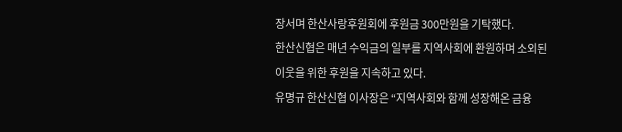장서며 한산사랑후원회에 후원금 300만원을 기탁했다.
한산신협은 매년 수익금의 일부를 지역사회에 환원하며 소외된 이웃을 위한 후원을 지속하고 있다.
유명규 한산신협 이사장은 “지역사회와 함께 성장해온 금융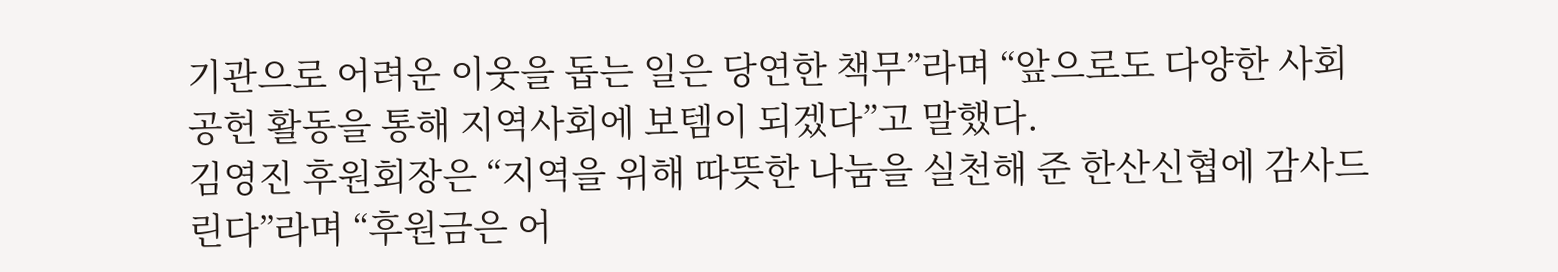기관으로 어려운 이웃을 돕는 일은 당연한 책무”라며 “앞으로도 다양한 사회공헌 활동을 통해 지역사회에 보템이 되겠다”고 말했다.
김영진 후원회장은 “지역을 위해 따뜻한 나눔을 실천해 준 한산신협에 감사드린다”라며 “후원금은 어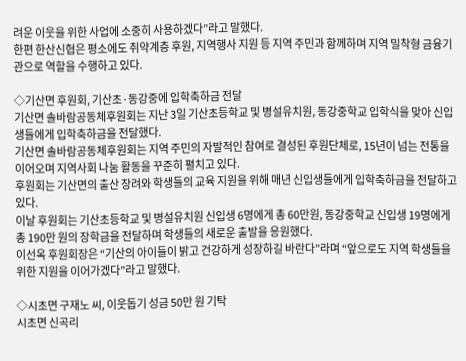려운 이웃을 위한 사업에 소중히 사용하겠다”라고 말했다.
한편 한산신협은 평소에도 취약계층 후원, 지역행사 지원 등 지역 주민과 함께하며 지역 밀착형 금융기관으로 역할을 수행하고 있다.

◇기산면 후원회, 기산초·동강중에 입학축하금 전달
기산면 솔바람공동체후원회는 지난 3일 기산초등학교 및 병설유치원, 동강중학교 입학식을 맞아 신입생들에게 입학축하금을 전달했다.
기산면 솔바람공동체후원회는 지역 주민의 자발적인 참여로 결성된 후원단체로, 15년이 넘는 전통을 이어오며 지역사회 나눔 활동을 꾸준히 펼치고 있다.
후원회는 기산면의 출산 장려와 학생들의 교육 지원을 위해 매년 신입생들에게 입학축하금을 전달하고 있다.
이날 후원회는 기산초등학교 및 병설유치원 신입생 6명에게 총 60만원, 동강중학교 신입생 19명에게 총 190만 원의 장학금을 전달하며 학생들의 새로운 출발을 응원했다.
이선옥 후원회장은 “기산의 아이들이 밝고 건강하게 성장하길 바란다”라며 “앞으로도 지역 학생들을 위한 지원을 이어가겠다”라고 말했다.

◇시초면 구재노 씨, 이웃돕기 성금 50만 원 기탁
시초면 신곡리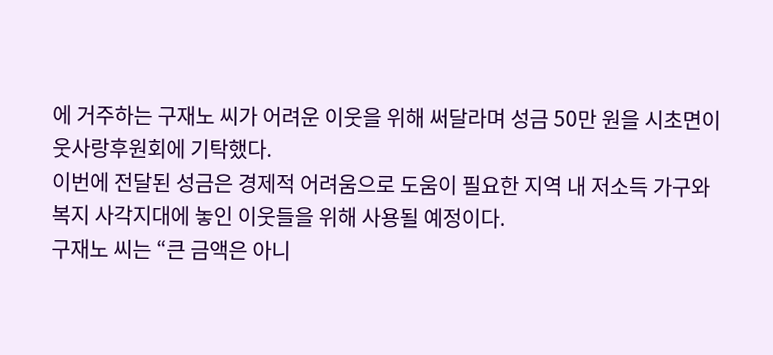에 거주하는 구재노 씨가 어려운 이웃을 위해 써달라며 성금 50만 원을 시초면이웃사랑후원회에 기탁했다.
이번에 전달된 성금은 경제적 어려움으로 도움이 필요한 지역 내 저소득 가구와 복지 사각지대에 놓인 이웃들을 위해 사용될 예정이다.
구재노 씨는 “큰 금액은 아니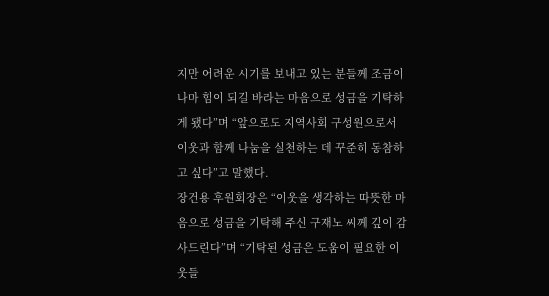지만 어려운 시기를 보내고 있는 분들께 조금이나마 힘이 되길 바라는 마음으로 성금을 기탁하게 됐다”며 “앞으로도 지역사회 구성원으로서 이웃과 함께 나눔을 실천하는 데 꾸준히 동참하고 싶다”고 말했다.
장건용 후원회장은 “이웃을 생각하는 따뜻한 마음으로 성금을 기탁해 주신 구재노 씨께 깊이 감사드린다”며 “기탁된 성금은 도움이 필요한 이웃들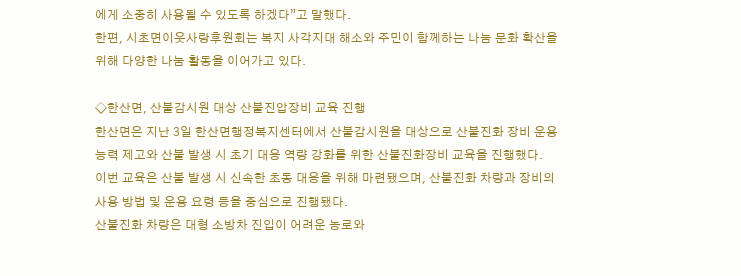에게 소중히 사용될 수 있도록 하겠다”고 말했다.
한편, 시초면이웃사랑후원회는 복지 사각지대 해소와 주민이 함께하는 나눔 문화 확산을 위해 다양한 나눔 활동을 이어가고 있다.

◇한산면, 산불감시원 대상 산불진압장비 교육 진행
한산면은 지난 3일 한산면행정복지센터에서 산불감시원을 대상으로 산불진화 장비 운용 능력 제고와 산불 발생 시 초기 대응 역량 강화를 위한 산불진화장비 교육을 진행했다.
이번 교육은 산불 발생 시 신속한 초동 대응을 위해 마련됐으며, 산불진화 차량과 장비의 사용 방법 및 운용 요령 등을 중심으로 진행됐다.
산불진화 차량은 대형 소방차 진입이 어려운 농로와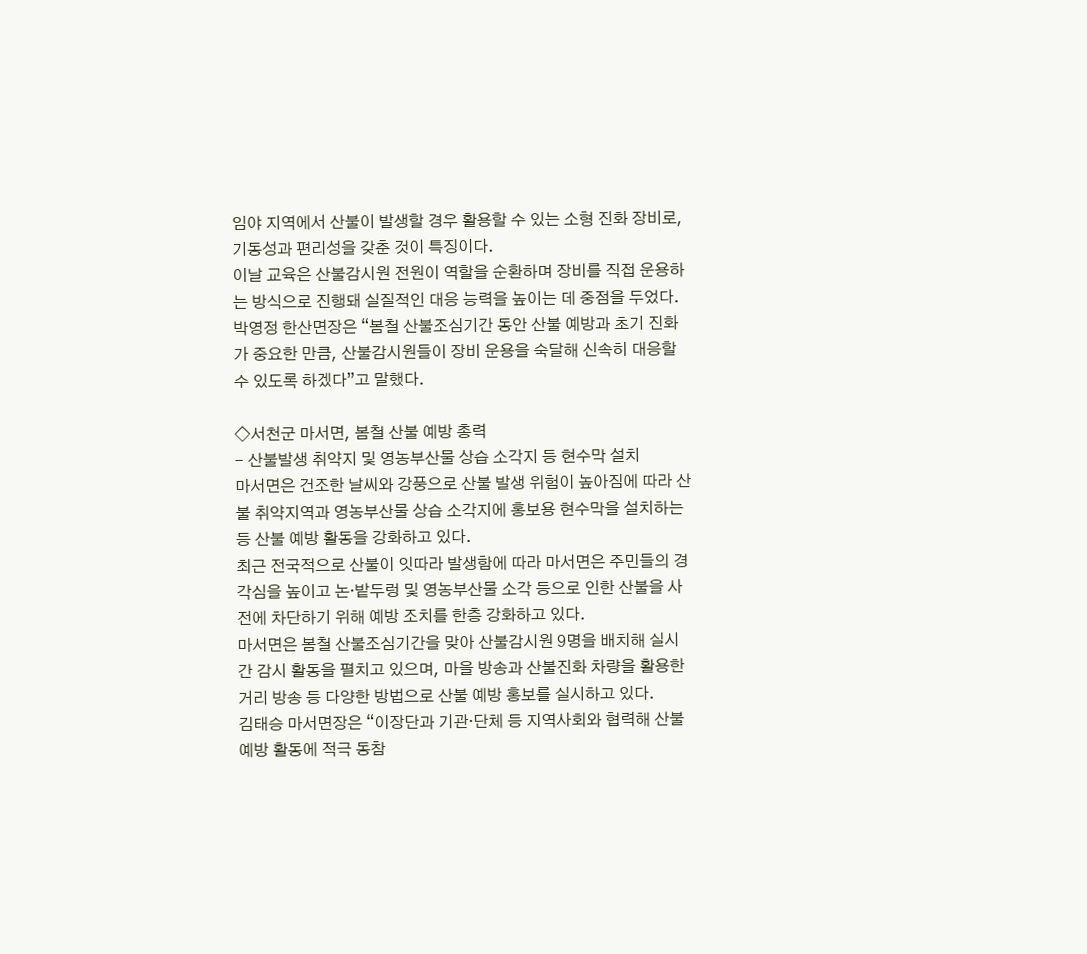임야 지역에서 산불이 발생할 경우 활용할 수 있는 소형 진화 장비로, 기동성과 편리성을 갖춘 것이 특징이다.
이날 교육은 산불감시원 전원이 역할을 순환하며 장비를 직접 운용하는 방식으로 진행돼 실질적인 대응 능력을 높이는 데 중점을 두었다.
박영정 한산면장은 “봄철 산불조심기간 동안 산불 예방과 초기 진화가 중요한 만큼, 산불감시원들이 장비 운용을 숙달해 신속히 대응할 수 있도록 하겠다”고 말했다.

◇서천군 마서면, 봄철 산불 예방 총력
- 산불발생 취약지 및 영농부산물 상습 소각지 등 현수막 설치
마서면은 건조한 날씨와 강풍으로 산불 발생 위험이 높아짐에 따라 산불 취약지역과 영농부산물 상습 소각지에 홍보용 현수막을 설치하는 등 산불 예방 활동을 강화하고 있다.
최근 전국적으로 산불이 잇따라 발생함에 따라 마서면은 주민들의 경각심을 높이고 논·밭두렁 및 영농부산물 소각 등으로 인한 산불을 사전에 차단하기 위해 예방 조치를 한층 강화하고 있다.
마서면은 봄철 산불조심기간을 맞아 산불감시원 9명을 배치해 실시간 감시 활동을 펼치고 있으며, 마을 방송과 산불진화 차량을 활용한 거리 방송 등 다양한 방법으로 산불 예방 홍보를 실시하고 있다.
김태승 마서면장은 “이장단과 기관·단체 등 지역사회와 협력해 산불 예방 활동에 적극 동참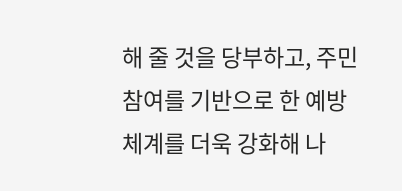해 줄 것을 당부하고, 주민 참여를 기반으로 한 예방 체계를 더욱 강화해 나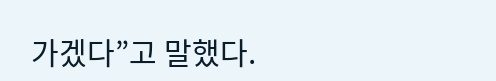가겠다”고 말했다.